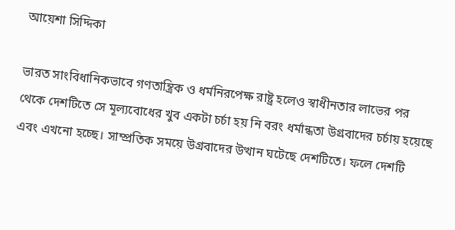আয়েশা সিদ্দিকা

ভারত সাংবিধানিকভাবে গণতান্ত্রিক ও ধর্মনিরপেক্ষ রাষ্ট্র হলেও স্বাধীনতার লাভের পর থেকে দেশটিতে সে মূল্যবোধের খুব একটা চর্চা হয় নি বরং ধর্মান্ধতা উগ্রবাদের চর্চায় হয়েছে এবং এখনো হচ্ছে। সাম্প্রতিক সময়ে উগ্রবাদের উত্থান ঘটেছে দেশটিতে। ফলে দেশটি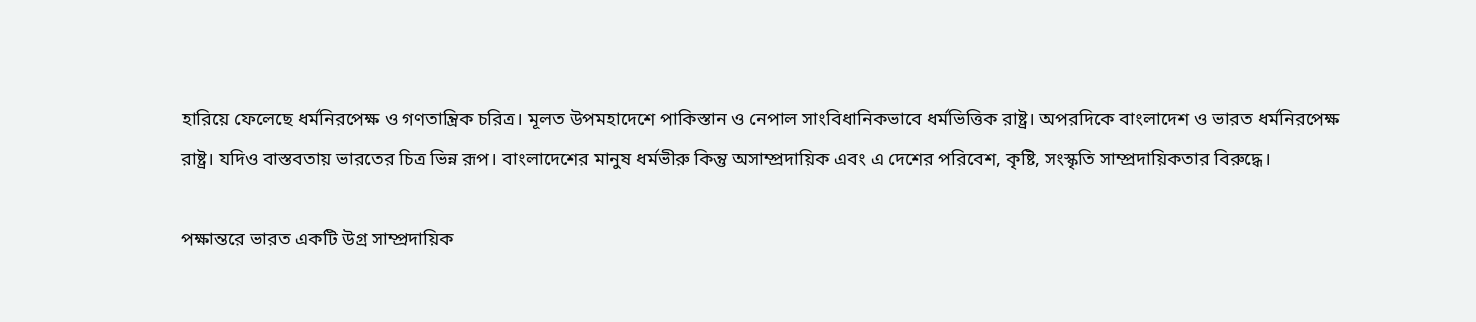হারিয়ে ফেলেছে ধর্মনিরপেক্ষ ও গণতান্ত্রিক চরিত্র। মূলত উপমহাদেশে পাকিস্তান ও নেপাল সাংবিধানিকভাবে ধর্মভিত্তিক রাষ্ট্র। অপরদিকে বাংলাদেশ ও ভারত ধর্মনিরপেক্ষ রাষ্ট্র। যদিও বাস্তবতায় ভারতের চিত্র ভিন্ন রূপ। বাংলাদেশের মানুষ ধর্মভীরু কিন্তু অসাম্প্রদায়িক এবং এ দেশের পরিবেশ, কৃষ্টি, সংস্কৃতি সাম্প্রদায়িকতার বিরুদ্ধে।

পক্ষান্তরে ভারত একটি উগ্র সাম্প্রদায়িক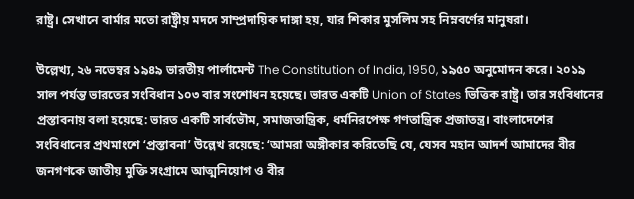রাষ্ট্র। সেখানে বার্মার মতো রাষ্ট্রীয় মদদে সাম্প্রদায়িক দাঙ্গা হয়, যার শিকার মুসলিম সহ নিম্নবর্ণের মানুষরা।

উল্লেখ্য, ২৬ নভেম্বর ১৯৪৯ ভারতীয় পার্লামেন্ট The Constitution of India, 1950, ১৯৫০ অনুমোদন করে। ২০১৯ সাল পর্যন্ত ভারতের সংবিধান ১০৩ বার সংশোধন হয়েছে। ভারত একটি Union of States ভিত্তিক রাষ্ট্র। তার সংবিধানের প্রস্তাবনায় বলা হয়েছে: ভারত একটি সার্বভৌম, সমাজতান্ত্রিক, ধর্মনিরপেক্ষ গণতান্ত্রিক প্রজাতন্ত্র। বাংলাদেশের সংবিধানের প্রথমাংশে ‘প্রস্তাবনা’ উল্লেখ রয়েছে: ‘আমরা অঙ্গীকার করিতেছি যে, যেসব মহান আদর্শ আমাদের বীর জনগণকে জাতীয় মুক্তি সংগ্রামে আত্মনিয়োগ ও বীর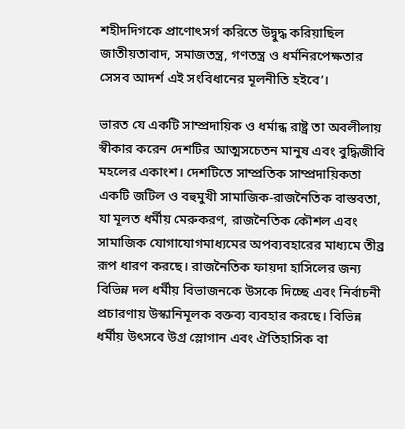শহীদদিগকে প্রাণোৎসর্গ করিতে উদ্বুদ্ধ করিয়াছিল জাতীয়তাবাদ, সমাজতন্ত্র, গণতন্ত্র ও ধর্মনিরপেক্ষতার সেসব আদর্শ এই সংবিধানের মূলনীতি হইবে’।

ভারত যে একটি সাম্প্রদায়িক ও ধর্মান্ধ রাষ্ট্র তা অবলীলায় স্বীকার করেন দেশটির আত্মসচেতন মানুষ এবং বুদ্ধিজীবি মহলের একাংশ। দেশটিতে সাম্প্রতিক সাম্প্রদায়িকতা একটি জটিল ও বহুমুখী সামাজিক-রাজনৈতিক বাস্তবতা, যা মূলত ধর্মীয় মেরুকরণ, রাজনৈতিক কৌশল এবং সামাজিক যোগাযোগমাধ্যমের অপব্যবহারের মাধ্যমে তীব্র রূপ ধারণ করছে। রাজনৈতিক ফায়দা হাসিলের জন্য বিভিন্ন দল ধর্মীয় বিভাজনকে উসকে দিচ্ছে এবং নির্বাচনী প্রচারণায় উস্কানিমূলক বক্তব্য ব্যবহার করছে। বিভিন্ন ধর্মীয় উৎসবে উগ্র স্লোগান এবং ঐতিহাসিক বা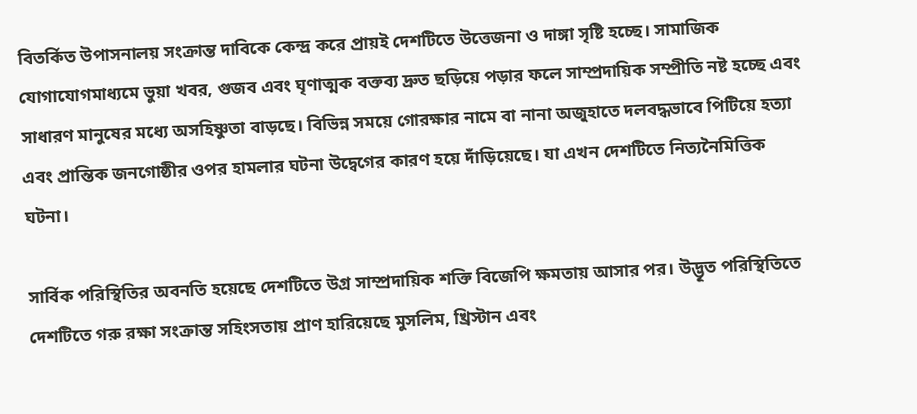বিতর্কিত উপাসনালয় সংক্রান্ত দাবিকে কেন্দ্র করে প্রায়ই দেশটিতে উত্তেজনা ও দাঙ্গা সৃষ্টি হচ্ছে। সামাজিক যোগাযোগমাধ্যমে ভুয়া খবর, গুজব এবং ঘৃণাত্মক বক্তব্য দ্রুত ছড়িয়ে পড়ার ফলে সাম্প্রদায়িক সম্প্রীতি নষ্ট হচ্ছে এবং সাধারণ মানুষের মধ্যে অসহিষ্ণুতা বাড়ছে। বিভিন্ন সময়ে গোরক্ষার নামে বা নানা অজুহাতে দলবদ্ধভাবে পিটিয়ে হত্যা এবং প্রান্তিক জনগোষ্ঠীর ওপর হামলার ঘটনা উদ্বেগের কারণ হয়ে দাঁড়িয়েছে। যা এখন দেশটিতে নিত্যনৈমিত্তিক ঘটনা।

সার্বিক পরিস্থিতির অবনতি হয়েছে দেশটিতে উগ্র সাম্প্রদায়িক শক্তি বিজেপি ক্ষমতায় আসার পর। উদ্ভূত পরিস্থিতিতে দেশটিতে গরু রক্ষা সংক্রান্ত সহিংসতায় প্রাণ হারিয়েছে মুসলিম, খ্রিস্টান এবং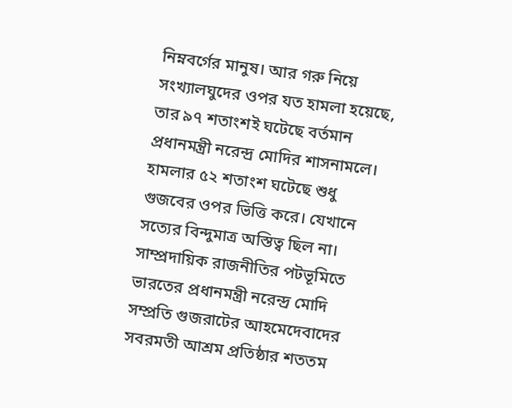নিম্নবর্গের মানুষ। আর গরু নিয়ে সংখ্যালঘুদের ওপর যত হামলা হয়েছে, তার ৯৭ শতাংশই ঘটেছে বর্তমান প্রধানমন্ত্রী নরেন্দ্র মোদির শাসনামলে। হামলার ৫২ শতাংশ ঘটেছে শুধু গুজবের ওপর ভিত্তি করে। যেখানে সত্যের বিন্দুমাত্র অস্তিত্ব ছিল না। সাম্প্রদায়িক রাজনীতির পটভূমিতে ভারতের প্রধানমন্ত্রী নরেন্দ্র মোদি সম্প্রতি গুজরাটের আহমেদেবাদের সবরমতী আশ্রম প্রতিষ্ঠার শততম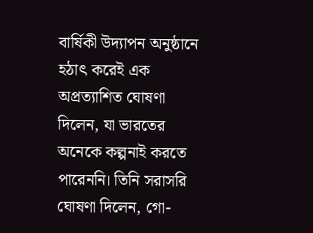বার্ষিকী উদ্যাপন অনুষ্ঠানে হঠাৎ করেই এক অপ্রত্যাশিত ঘোষণা দিলেন, যা ভারতের অনেকে কল্পনাই করতে পারেননি। তিনি সরাসরি ঘোষণা দিলেন, গো-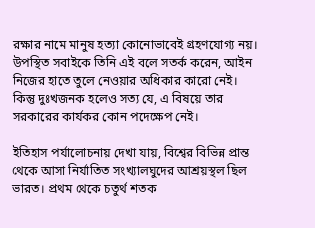রক্ষার নামে মানুষ হত্যা কোনোভাবেই গ্রহণযোগ্য নয়। উপস্থিত সবাইকে তিনি এই বলে সতর্ক করেন, আইন নিজের হাতে তুলে নেওয়ার অধিকার কারো নেই। কিন্তু দুঃখজনক হলেও সত্য যে, এ বিষয়ে তার সরকারের কার্যকর কোন পদেক্ষেপ নেই।

ইতিহাস পর্যালোচনায় দেখা যায়, বিশ্বের বিভিন্ন প্রান্ত থেকে আসা নির্যাতিত সংখ্যালঘুদের আশ্রয়স্থল ছিল ভারত। প্রথম থেকে চতুর্থ শতক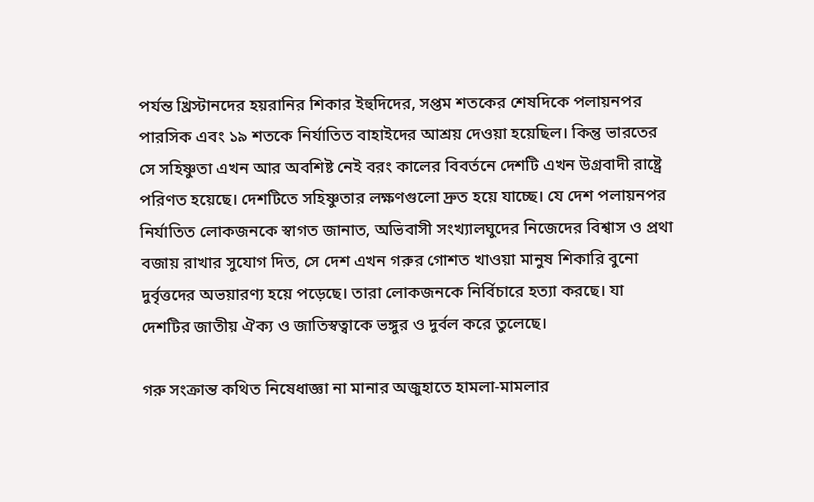পর্যন্ত খ্রিস্টানদের হয়রানির শিকার ইহুদিদের, সপ্তম শতকের শেষদিকে পলায়নপর পারসিক এবং ১৯ শতকে নির্যাতিত বাহাইদের আশ্রয় দেওয়া হয়েছিল। কিন্তু ভারতের সে সহিষ্ণুতা এখন আর অবশিষ্ট নেই বরং কালের বিবর্তনে দেশটি এখন উগ্রবাদী রাষ্ট্রে পরিণত হয়েছে। দেশটিতে সহিষ্ণুতার লক্ষণগুলো দ্রুত হয়ে যাচ্ছে। যে দেশ পলায়নপর নির্যাতিত লোকজনকে স্বাগত জানাত, অভিবাসী সংখ্যালঘুদের নিজেদের বিশ্বাস ও প্রথা বজায় রাখার সুযোগ দিত, সে দেশ এখন গরুর গোশত খাওয়া মানুষ শিকারি বুনো দুর্বৃত্তদের অভয়ারণ্য হয়ে পড়েছে। তারা লোকজনকে নির্বিচারে হত্যা করছে। যা দেশটির জাতীয় ঐক্য ও জাতিস্বত্বাকে ভঙ্গুর ও দুর্বল করে তুলেছে।

গরু সংক্রান্ত কথিত নিষেধাজ্ঞা না মানার অজুহাতে হামলা-মামলার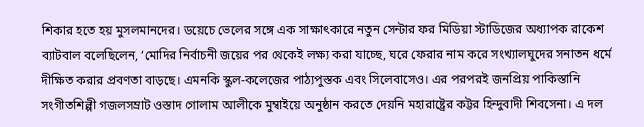শিকার হতে হয় মুসলমানদের। ডয়েচে ভেলের সঙ্গে এক সাক্ষাৎকারে নতুন সেন্টার ফর মিডিয়া স্টাডিজের অধ্যাপক রাকেশ ব্যাটবাল বলেছিলেন, ‘মোদির নির্বাচনী জয়ের পর থেকেই লক্ষ্য করা যাচ্ছে, ঘরে ফেরার নাম করে সংখ্যালঘুদের সনাতন ধর্মে দীক্ষিত করার প্রবণতা বাড়ছে। এমনকি স্কুল-কলেজের পাঠ্যপুস্তক এবং সিলেবাসেও। এর পরপরই জনপ্রিয় পাকিস্তানি সংগীতশিল্পী গজলসম্রাট ওস্তাদ গোলাম আলীকে মুম্বাইয়ে অনুষ্ঠান করতে দেয়নি মহারাষ্ট্রের কট্টর হিন্দুবাদী শিবসেনা। এ দল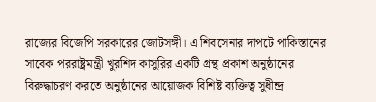রাজ্যের বিজেপি সরকারের জোটসঙ্গী। এ শিবসেনার দাপটে পাকিস্তানের সাবেক পররাষ্ট্রমন্ত্রী খুরশিদ কাসুরির একটি গ্রন্থ প্রকাশ অনুষ্ঠানের বিরুদ্ধাচরণ করতে অনুষ্ঠানের আয়োজক বিশিষ্ট ব্যক্তিত্ব সুধীন্দ্র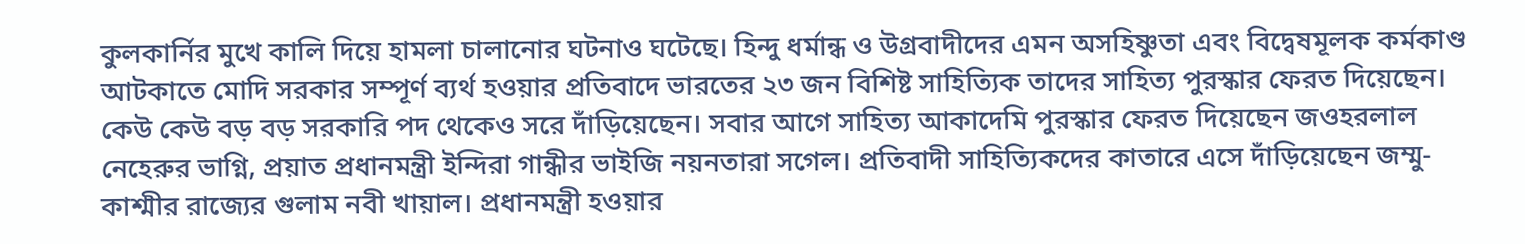কুলকার্নির মুখে কালি দিয়ে হামলা চালানোর ঘটনাও ঘটেছে। হিন্দু ধর্মান্ধ ও উগ্রবাদীদের এমন অসহিষ্ণুতা এবং বিদ্বেষমূলক কর্মকাণ্ড আটকাতে মোদি সরকার সম্পূর্ণ ব্যর্থ হওয়ার প্রতিবাদে ভারতের ২৩ জন বিশিষ্ট সাহিত্যিক তাদের সাহিত্য পুরস্কার ফেরত দিয়েছেন। কেউ কেউ বড় বড় সরকারি পদ থেকেও সরে দাঁড়িয়েছেন। সবার আগে সাহিত্য আকাদেমি পুরস্কার ফেরত দিয়েছেন জওহরলাল নেহেরুর ভাগ্নি, প্রয়াত প্রধানমন্ত্রী ইন্দিরা গান্ধীর ভাইজি নয়নতারা সগেল। প্রতিবাদী সাহিত্যিকদের কাতারে এসে দাঁড়িয়েছেন জম্মু-কাশ্মীর রাজ্যের গুলাম নবী খায়াল। প্রধানমন্ত্রী হওয়ার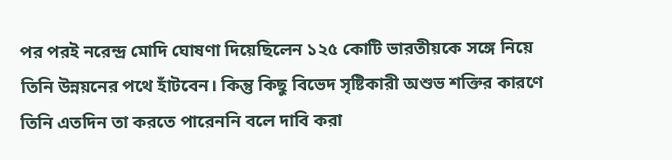পর পরই নরেন্দ্র মোদি ঘোষণা দিয়েছিলেন ১২৫ কোটি ভারতীয়কে সঙ্গে নিয়ে তিনি উন্নয়নের পথে হাঁটবেন। কিন্তু কিছু বিভেদ সৃষ্টিকারী অশুভ শক্তির কারণে তিনি এতদিন তা করতে পারেননি বলে দাবি করা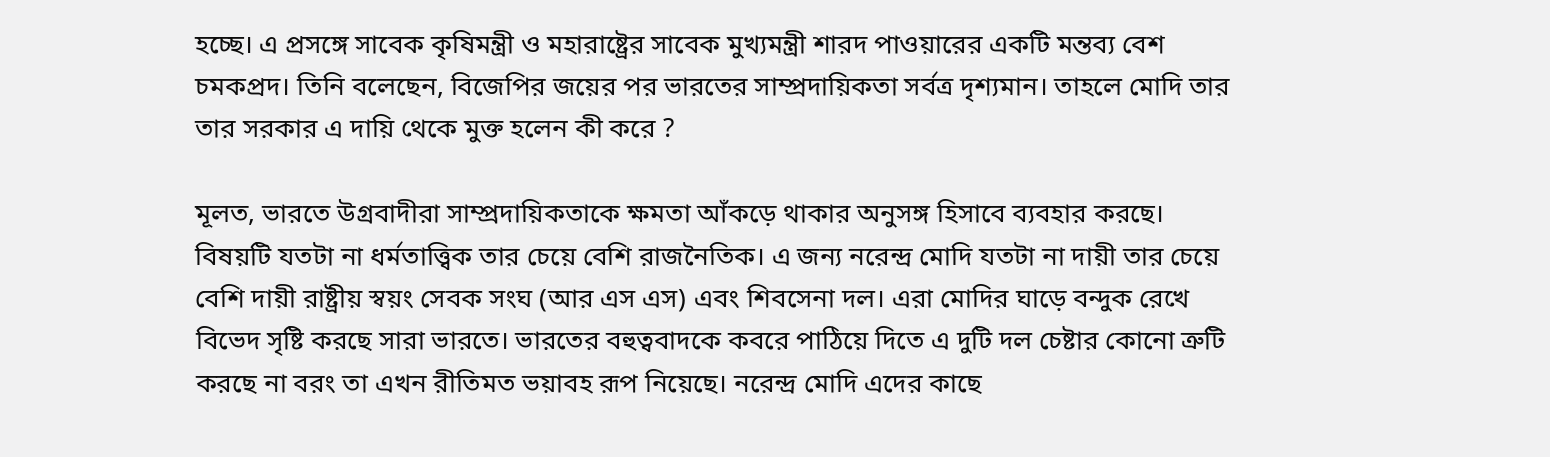হচ্ছে। এ প্রসঙ্গে সাবেক কৃষিমন্ত্রী ও মহারাষ্ট্রের সাবেক মুখ্যমন্ত্রী শারদ পাওয়ারের একটি মন্তব্য বেশ চমকপ্রদ। তিনি বলেছেন, বিজেপির জয়ের পর ভারতের সাম্প্রদায়িকতা সর্বত্র দৃশ্যমান। তাহলে মোদি তার তার সরকার এ দায়ি থেকে মুক্ত হলেন কী করে ?

মূলত, ভারতে উগ্রবাদীরা সাম্প্রদায়িকতাকে ক্ষমতা আঁকড়ে থাকার অনুসঙ্গ হিসাবে ব্যবহার করছে। বিষয়টি যতটা না ধর্মতাত্ত্বিক তার চেয়ে বেশি রাজনৈতিক। এ জন্য নরেন্দ্র মোদি যতটা না দায়ী তার চেয়ে বেশি দায়ী রাষ্ট্রীয় স্বয়ং সেবক সংঘ (আর এস এস) এবং শিবসেনা দল। এরা মোদির ঘাড়ে বন্দুক রেখে বিভেদ সৃষ্টি করছে সারা ভারতে। ভারতের বহুত্ববাদকে কবরে পাঠিয়ে দিতে এ দুটি দল চেষ্টার কোনো ত্রুটি করছে না বরং তা এখন রীতিমত ভয়াবহ রূপ নিয়েছে। নরেন্দ্র মোদি এদের কাছে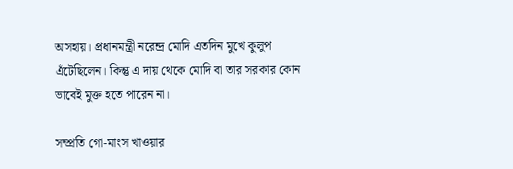অসহায়। প্রধানমন্ত্রী নরেন্দ্র মোদি এতদিন মুখে কুলুপ এঁটেছিলেন। কিন্তু এ দায় থেকে মোদি বা তার সরকার কোন ভাবেই মুক্ত হতে পারেন না।

সম্প্রতি গো-মাংস খাওয়ার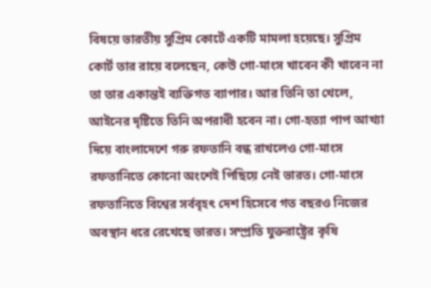বিষয়ে ভারতীয় সুপ্রিম কোর্টে একটি মামলা হয়েছে। সুপ্রিম কোর্ট তার রায়ে বলেছেন, কেউ গো-মাংস খাবেন কী খাবেন না তা তার একান্তই ব্যক্তিগত ব্যাপার। আর তিনি তা খেলে, আইনের দৃষ্টিতে তিনি অপরাধী হবেন না। গো-হত্যা পাপ আখ্যা দিয়ে বাংলাদেশে গরু রফতানি বন্ধ রাখলেও গো-মাংস রফতানিতে কোনো অংশেই পিছিয়ে নেই ভারত। গো-মাংস রফতানিতে বিশ্বের সর্ববৃহৎ দেশ হিসেবে গত বছরও নিজের অবস্থান ধরে রেখেছে ভারত। সম্প্রতি যুক্তরাষ্ট্রের কৃষি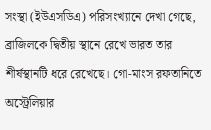সংস্থা (ইউএসডিএ) পরিসংখ্যানে দেখা গেছে, ব্রাজিলকে দ্বিতীয় স্থানে রেখে ভারত তার শীর্ষস্থানটি ধরে রেখেছে। গো-মাংস রফতানিতে অস্ট্রেলিয়ার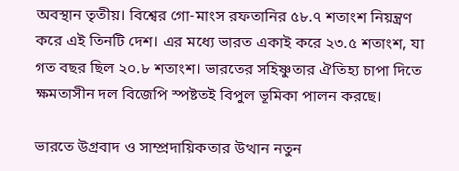অবস্থান তৃতীয়। বিশ্বের গো-মাংস রফতানির ৫৮.৭ শতাংশ নিয়ন্ত্রণ করে এই তিনটি দেশ। এর মধ্যে ভারত একাই করে ২৩.৫ শতাংশ, যা গত বছর ছিল ২০.৮ শতাংশ। ভারতের সহিষ্ণুতার ঐতিহ্য চাপা দিতে ক্ষমতাসীন দল বিজেপি স্পষ্টতই বিপুল ভূমিকা পালন করছে।

ভারতে উগ্রবাদ ও সাম্প্রদায়িকতার উত্থান নতুন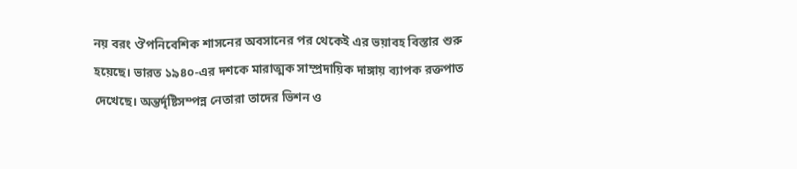নয় বরং ঔপনিবেশিক শাসনের অবসানের পর থেকেই এর ভয়াবহ বিস্তার শুরু হয়েছে। ভারত ১৯৪০-এর দশকে মারাত্মক সাম্প্রদায়িক দাঙ্গায় ব্যাপক রক্তপাত দেখেছে। অন্তর্দৃষ্টিসম্পন্ন নেতারা তাদের ভিশন ও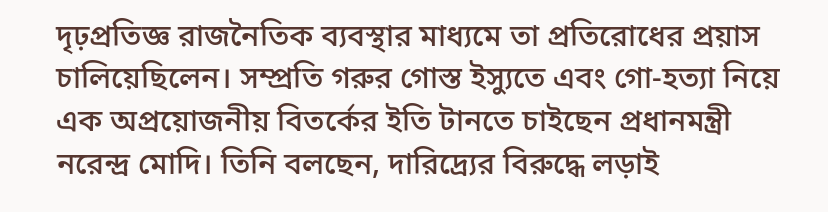দৃঢ়প্রতিজ্ঞ রাজনৈতিক ব্যবস্থার মাধ্যমে তা প্রতিরোধের প্রয়াস চালিয়েছিলেন। সম্প্রতি গরুর গোস্ত ইস্যুতে এবং গো-হত্যা নিয়ে এক অপ্রয়োজনীয় বিতর্কের ইতি টানতে চাইছেন প্রধানমন্ত্রী নরেন্দ্র মোদি। তিনি বলছেন, দারিদ্র্যের বিরুদ্ধে লড়াই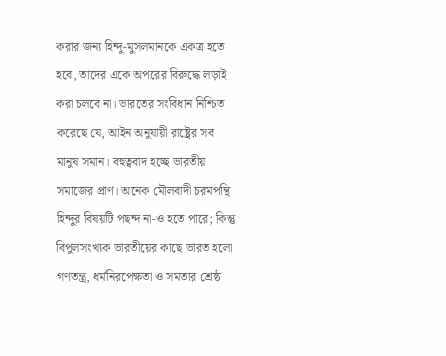করার জন্য হিন্দু-মুসলমানকে একত্র হতে হবে, তাদের একে অপরের বিরুদ্ধে লড়াই করা চলবে না। ভারতের সংবিধান নিশ্চিত করেছে যে, আইন অনুযায়ী রাষ্ট্রের সব মানুষ সমান। বহুত্ববাদ হচ্ছে ভারতীয় সমাজের প্রাণ। অনেক মৌলবাদী চরমপন্থি হিন্দুর বিষয়টি পছন্দ না-ও হতে পারে; কিন্তু বিপুলসংখ্যক ভারতীয়ের কাছে ভারত হলো গণতন্ত্র, ধর্মনিরপেক্ষতা ও সমতার শ্রেষ্ঠ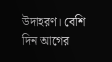উদাহরণ। বেশি দিন আগের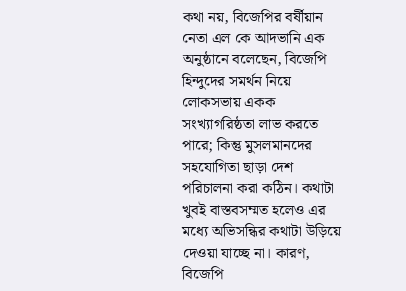কথা নয়, বিজেপির বর্ষীয়ান নেতা এল কে আদভানি এক অনুষ্ঠানে বলেছেন, বিজেপি হিন্দুদের সমর্থন নিয়ে লোকসভায় একক সংখ্যাগরিষ্ঠতা লাভ করতে পারে; কিন্তু মুসলমানদের সহযোগিতা ছাড়া দেশ পরিচালনা করা কঠিন। কথাটা খুবই বাস্তবসম্মত হলেও এর মধ্যে অভিসন্ধির কথাটা উড়িয়ে দেওয়া যাচ্ছে না। কারণ, বিজেপি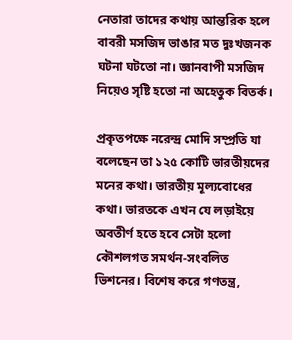নেতারা তাদের কথায় আন্তরিক হলে বাবরী মসজিদ ভাঙার মত দুঃখজনক ঘটনা ঘটতো না। জ্ঞানবাপী মসজিদ নিয়েও সৃষ্টি হতো না অহেতুক বিতর্ক।

প্রকৃতপক্ষে নরেন্দ্র মোদি সম্প্রতি যা বলেছেন তা ১২৫ কোটি ভারতীয়দের মনের কথা। ভারতীয় মূল্যবোধের কথা। ভারতকে এখন যে লড়াইয়ে অবতীর্ণ হতে হবে সেটা হলো কৌশলগত সমর্থন-সংবলিত ভিশনের। বিশেষ করে গণতন্ত্র,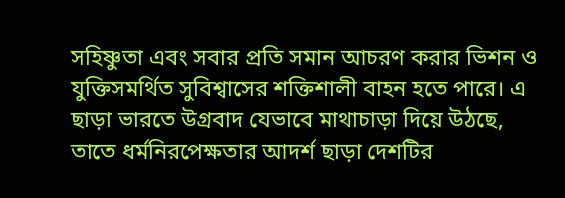সহিষ্ণুতা এবং সবার প্রতি সমান আচরণ করার ভিশন ও যুক্তিসমর্থিত সুবিশ্বাসের শক্তিশালী বাহন হতে পারে। এ ছাড়া ভারতে উগ্রবাদ যেভাবে মাথাচাড়া দিয়ে উঠছে, তাতে ধর্মনিরপেক্ষতার আদর্শ ছাড়া দেশটির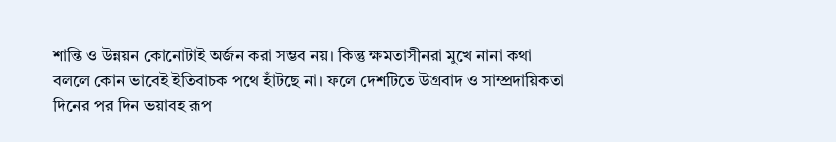শান্তি ও উন্নয়ন কোনোটাই অর্জন করা সম্ভব নয়। কিন্তু ক্ষমতাসীনরা মুখে নানা কথা বললে কোন ভাবেই ইতিবাচক পথে হাঁটছে না। ফলে দেশটিতে উগ্রবাদ ও সাম্প্রদায়িকতা দিনের পর দিন ভয়াবহ রূপ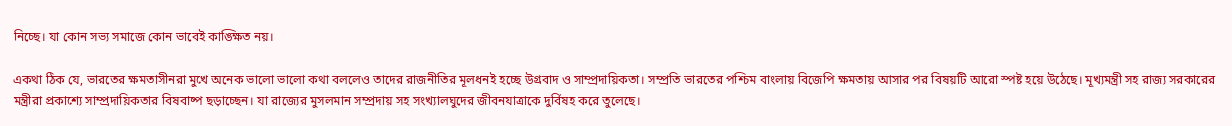নিচ্ছে। যা কোন সভ্য সমাজে কোন ভাবেই কাঙ্ক্ষিত নয়।

একথা ঠিক যে, ভারতের ক্ষমতাসীনরা মুখে অনেক ভালো ভালো কথা বললেও তাদের রাজনীতির মূলধনই হচ্ছে উগ্রবাদ ও সাম্প্রদায়িকতা। সম্প্রতি ভারতের পশ্চিম বাংলায় বিজেপি ক্ষমতায় আসার পর বিষয়টি আরো স্পষ্ট হয়ে উঠেছে। মূখ্যমন্ত্রী সহ রাজ্য সরকারের মন্ত্রীরা প্রকাশ্যে সাম্প্রদায়িকতার বিষবাষ্প ছড়াচ্ছেন। যা রাজ্যের মুসলমান সম্প্রদায় সহ সংখ্যালঘুদের জীবনযাত্রাকে দুর্বিষহ করে তুলেছে।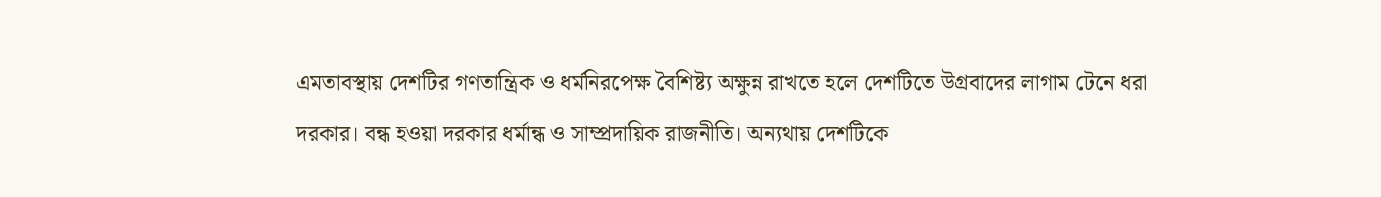এমতাবস্থায় দেশটির গণতান্ত্রিক ও ধর্মনিরপেক্ষ বৈশিষ্ট্য অক্ষুন্ন রাখতে হলে দেশটিতে উগ্রবাদের লাগাম টেনে ধরা দরকার। বন্ধ হওয়া দরকার ধর্মান্ধ ও সাম্প্রদায়িক রাজনীতি। অন্যথায় দেশটিকে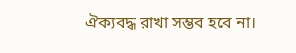ঐক্যবদ্ধ রাখা সম্ভব হবে না।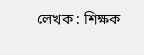লেখক : শিক্ষক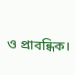ও প্রাবন্ধিক।